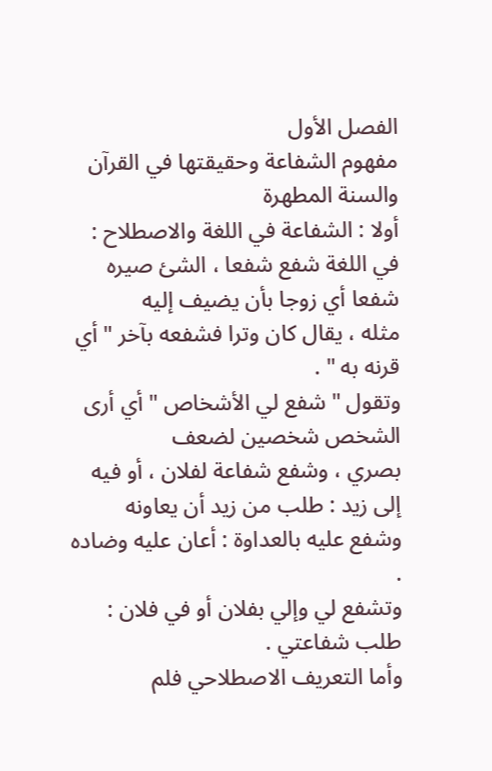الفصل الأول
مفهوم الشفاعة وحقيقتها في القرآن والسنة المطهرة
أولا : الشفاعة في اللغة والاصطلاح :
في اللغة شفع شفعا ، الشئ صيره شفعا أي زوجا بأن يضيف إليه
مثله ، يقال كان وترا فشفعه بآخر " أي قرنه به " .
وتقول " شفع لي الأشخاص " أي أرى الشخص شخصين لضعف
بصري ، وشفع شفاعة لفلان ، أو فيه إلى زيد : طلب من زيد أن يعاونه
وشفع عليه بالعداوة : أعان عليه وضاده .
وتشفع لي وإلي بفلان أو في فلان : طلب شفاعتي .
وأما التعريف الاصطلاحي فلم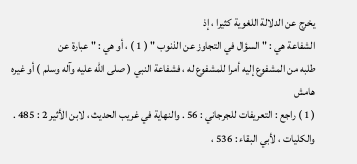يخرج عن الدلالة اللغوية كثيرا ، إذ
الشفاعة هي : " السؤال في التجاوز عن الذنوب " ( 1 ) ، أو هي : " عبارة عن
طلبه من المشفوع إليه أمرا للمشفوع له ، فشفاعة النبي ( صلى الله عليه وآله وسلم ) أو غيره
هامش
( 1 ) راجع : التعريفات للجرجاني : 56 . والنهاية في غريب الحديث ، لابن الأثير 2 : 485 .
والكليات ، لأبي البقاء : 536 ،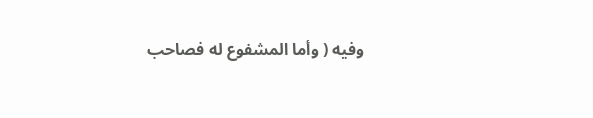وفيه ( وأما المشفوع له فصاحب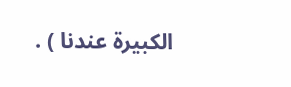الكبيرة عندنا ) .